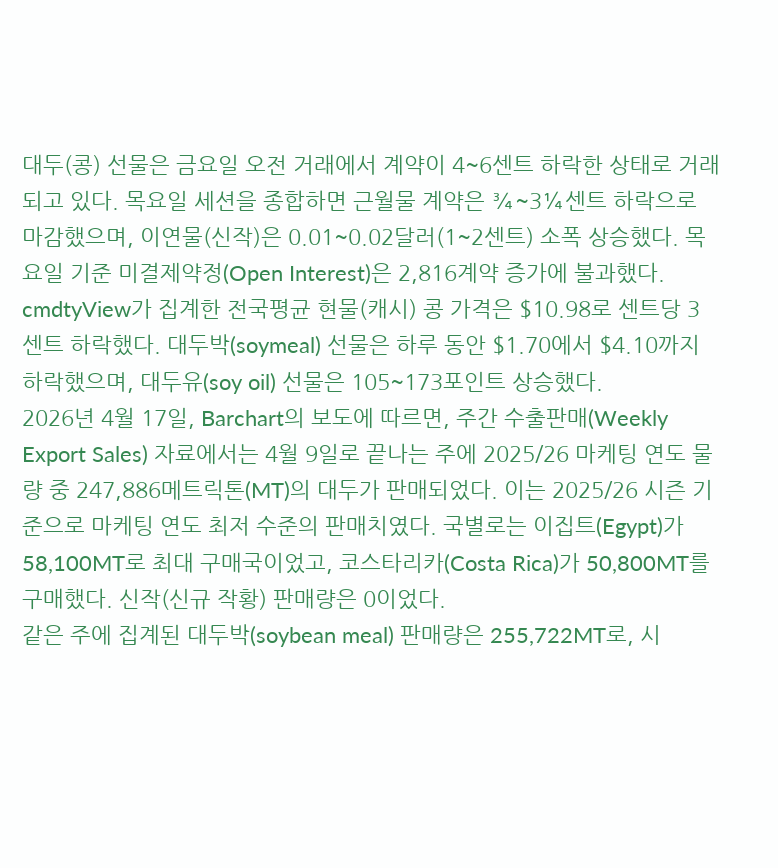대두(콩) 선물은 금요일 오전 거래에서 계약이 4~6센트 하락한 상태로 거래되고 있다. 목요일 세션을 종합하면 근월물 계약은 ¾~3¼센트 하락으로 마감했으며, 이연물(신작)은 0.01~0.02달러(1~2센트) 소폭 상승했다. 목요일 기준 미결제약정(Open Interest)은 2,816계약 증가에 불과했다. cmdtyView가 집계한 전국평균 현물(캐시) 콩 가격은 $10.98로 센트당 3센트 하락했다. 대두박(soymeal) 선물은 하루 동안 $1.70에서 $4.10까지 하락했으며, 대두유(soy oil) 선물은 105~173포인트 상승했다.
2026년 4월 17일, Barchart의 보도에 따르면, 주간 수출판매(Weekly Export Sales) 자료에서는 4월 9일로 끝나는 주에 2025/26 마케팅 연도 물량 중 247,886메트릭톤(MT)의 대두가 판매되었다. 이는 2025/26 시즌 기준으로 마케팅 연도 최저 수준의 판매치였다. 국별로는 이집트(Egypt)가 58,100MT로 최대 구매국이었고, 코스타리카(Costa Rica)가 50,800MT를 구매했다. 신작(신규 작황) 판매량은 0이었다.
같은 주에 집계된 대두박(soybean meal) 판매량은 255,722MT로, 시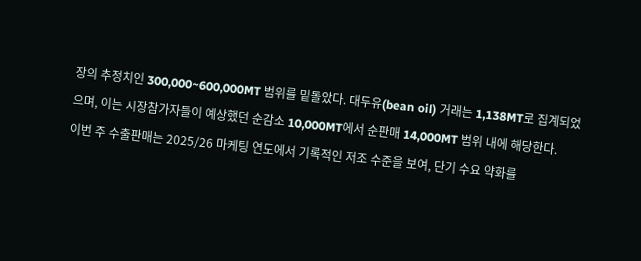장의 추정치인 300,000~600,000MT 범위를 밑돌았다. 대두유(bean oil) 거래는 1,138MT로 집계되었으며, 이는 시장참가자들이 예상했던 순감소 10,000MT에서 순판매 14,000MT 범위 내에 해당한다.
이번 주 수출판매는 2025/26 마케팅 연도에서 기록적인 저조 수준을 보여, 단기 수요 약화를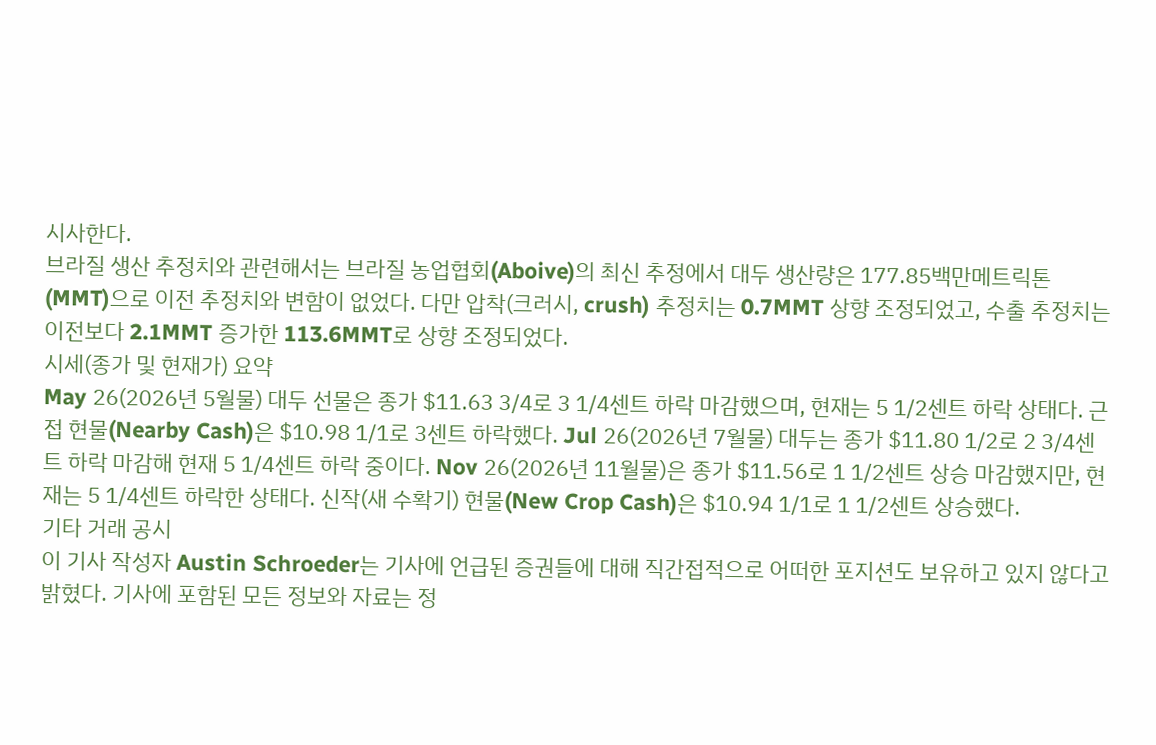시사한다.
브라질 생산 추정치와 관련해서는 브라질 농업협회(Aboive)의 최신 추정에서 대두 생산량은 177.85백만메트릭톤(MMT)으로 이전 추정치와 변함이 없었다. 다만 압착(크러시, crush) 추정치는 0.7MMT 상향 조정되었고, 수출 추정치는 이전보다 2.1MMT 증가한 113.6MMT로 상향 조정되었다.
시세(종가 및 현재가) 요약
May 26(2026년 5월물) 대두 선물은 종가 $11.63 3/4로 3 1/4센트 하락 마감했으며, 현재는 5 1/2센트 하락 상태다. 근접 현물(Nearby Cash)은 $10.98 1/1로 3센트 하락했다. Jul 26(2026년 7월물) 대두는 종가 $11.80 1/2로 2 3/4센트 하락 마감해 현재 5 1/4센트 하락 중이다. Nov 26(2026년 11월물)은 종가 $11.56로 1 1/2센트 상승 마감했지만, 현재는 5 1/4센트 하락한 상태다. 신작(새 수확기) 현물(New Crop Cash)은 $10.94 1/1로 1 1/2센트 상승했다.
기타 거래 공시
이 기사 작성자 Austin Schroeder는 기사에 언급된 증권들에 대해 직간접적으로 어떠한 포지션도 보유하고 있지 않다고 밝혔다. 기사에 포함된 모든 정보와 자료는 정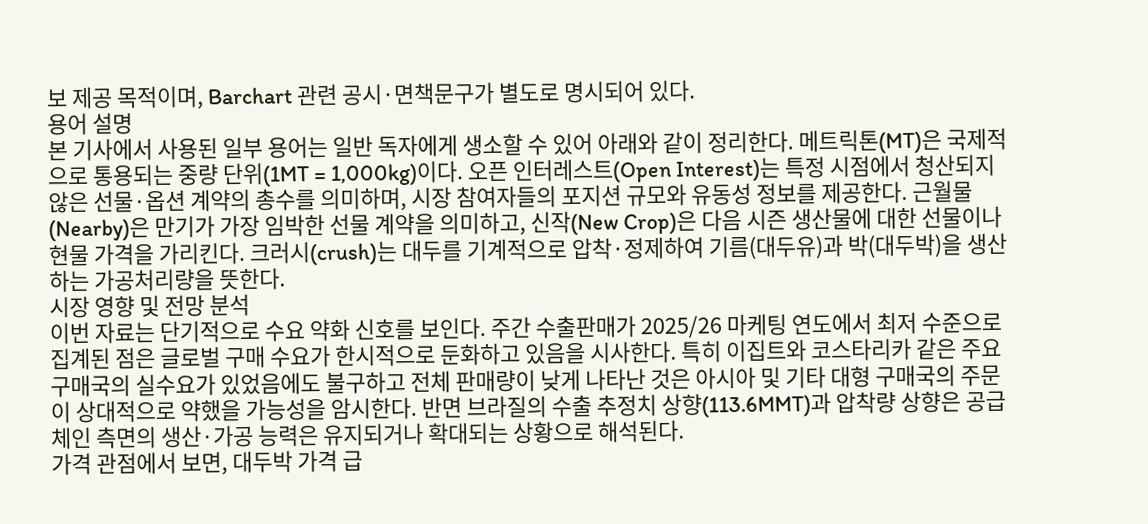보 제공 목적이며, Barchart 관련 공시·면책문구가 별도로 명시되어 있다.
용어 설명
본 기사에서 사용된 일부 용어는 일반 독자에게 생소할 수 있어 아래와 같이 정리한다. 메트릭톤(MT)은 국제적으로 통용되는 중량 단위(1MT = 1,000kg)이다. 오픈 인터레스트(Open Interest)는 특정 시점에서 청산되지 않은 선물·옵션 계약의 총수를 의미하며, 시장 참여자들의 포지션 규모와 유동성 정보를 제공한다. 근월물(Nearby)은 만기가 가장 임박한 선물 계약을 의미하고, 신작(New Crop)은 다음 시즌 생산물에 대한 선물이나 현물 가격을 가리킨다. 크러시(crush)는 대두를 기계적으로 압착·정제하여 기름(대두유)과 박(대두박)을 생산하는 가공처리량을 뜻한다.
시장 영향 및 전망 분석
이번 자료는 단기적으로 수요 약화 신호를 보인다. 주간 수출판매가 2025/26 마케팅 연도에서 최저 수준으로 집계된 점은 글로벌 구매 수요가 한시적으로 둔화하고 있음을 시사한다. 특히 이집트와 코스타리카 같은 주요 구매국의 실수요가 있었음에도 불구하고 전체 판매량이 낮게 나타난 것은 아시아 및 기타 대형 구매국의 주문이 상대적으로 약했을 가능성을 암시한다. 반면 브라질의 수출 추정치 상향(113.6MMT)과 압착량 상향은 공급 체인 측면의 생산·가공 능력은 유지되거나 확대되는 상황으로 해석된다.
가격 관점에서 보면, 대두박 가격 급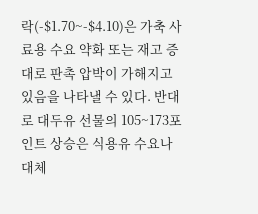락(-$1.70~-$4.10)은 가축 사료용 수요 약화 또는 재고 증대로 판촉 압박이 가해지고 있음을 나타낼 수 있다. 반대로 대두유 선물의 105~173포인트 상승은 식용유 수요나 대체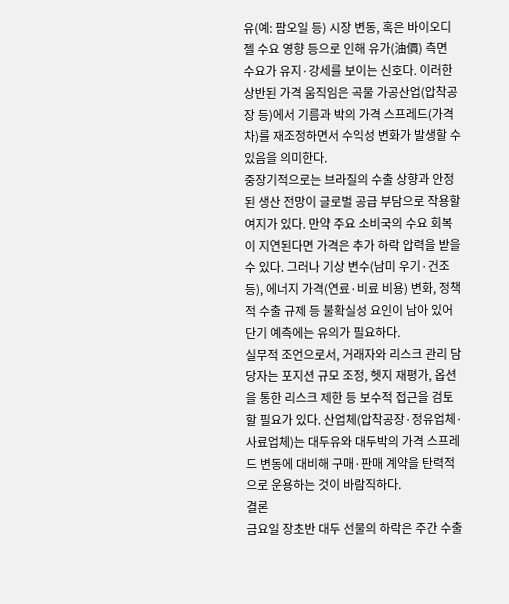유(예: 팜오일 등) 시장 변동, 혹은 바이오디젤 수요 영향 등으로 인해 유가(油價) 측면 수요가 유지·강세를 보이는 신호다. 이러한 상반된 가격 움직임은 곡물 가공산업(압착공장 등)에서 기름과 박의 가격 스프레드(가격차)를 재조정하면서 수익성 변화가 발생할 수 있음을 의미한다.
중장기적으로는 브라질의 수출 상향과 안정된 생산 전망이 글로벌 공급 부담으로 작용할 여지가 있다. 만약 주요 소비국의 수요 회복이 지연된다면 가격은 추가 하락 압력을 받을 수 있다. 그러나 기상 변수(남미 우기·건조 등), 에너지 가격(연료·비료 비용) 변화, 정책적 수출 규제 등 불확실성 요인이 남아 있어 단기 예측에는 유의가 필요하다.
실무적 조언으로서, 거래자와 리스크 관리 담당자는 포지션 규모 조정, 헷지 재평가, 옵션을 통한 리스크 제한 등 보수적 접근을 검토할 필요가 있다. 산업체(압착공장·정유업체·사료업체)는 대두유와 대두박의 가격 스프레드 변동에 대비해 구매·판매 계약을 탄력적으로 운용하는 것이 바람직하다.
결론
금요일 장초반 대두 선물의 하락은 주간 수출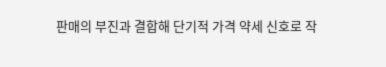판매의 부진과 결합해 단기적 가격 약세 신호로 작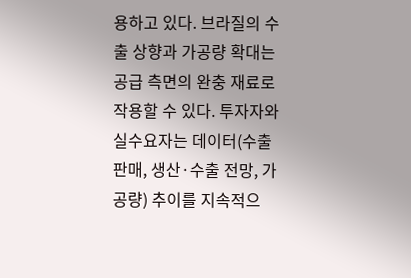용하고 있다. 브라질의 수출 상향과 가공량 확대는 공급 측면의 완충 재료로 작용할 수 있다. 투자자와 실수요자는 데이터(수출판매, 생산·수출 전망, 가공량) 추이를 지속적으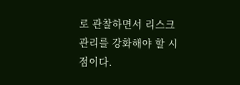로 관찰하면서 리스크 관리를 강화해야 할 시점이다.